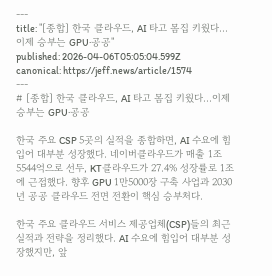---
title: "[종합] 한국 클라우드, AI 타고 몸집 키웠다...이제 승부는 GPU·공공"
published: 2026-04-06T05:05:04.599Z
canonical: https://jeff.news/article/1574
---
# [종합] 한국 클라우드, AI 타고 몸집 키웠다...이제 승부는 GPU·공공

한국 주요 CSP 5곳의 실적을 종합하면, AI 수요에 힘입어 대부분 성장했다. 네이버클라우드가 매출 1조5544억으로 선두, KT클라우드가 27.4% 성장률로 1조에 근접했다. 향후 GPU 1만5000장 구축 사업과 2030년 공공 클라우드 전면 전환이 핵심 승부처다.

한국 주요 클라우드 서비스 제공업체(CSP)들의 최근 실적과 전략을 정리했다. AI 수요에 힘입어 대부분 성장했지만, 앞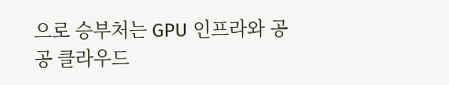으로 승부처는 GPU 인프라와 공공 클라우드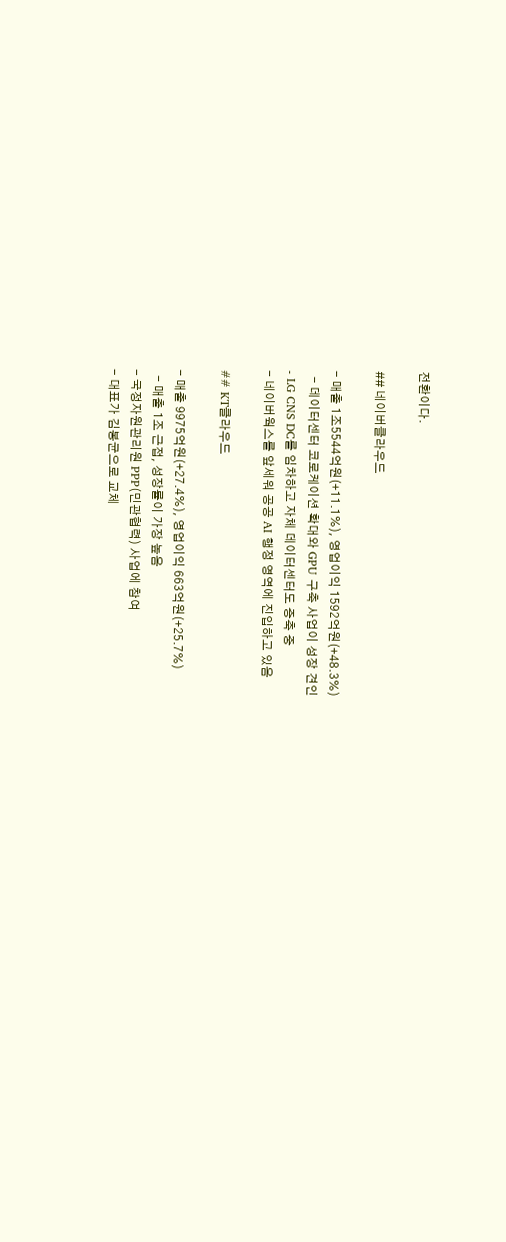전환이다.

## 네이버클라우드

- 매출 1조5544억원(+11.1%), 영업이익 1592억원(+48.3%)
  - 데이터센터 코로케이션 확대와 GPU 구축 사업이 성장 견인
- LG CNS DC를 임차하고 자체 데이터센터도 증축 중
- 네이버웍스를 앞세워 공공 AI 행정 영역에 진입하고 있음

## KT클라우드

- 매출 9975억원(+27.4%), 영업이익 663억원(+25.7%)
  - 매출 1조 근접, 성장률이 가장 높음
- 국정자원관리원 PPP(민관협력) 사업에 참여
- 대표가 김봉균으로 교체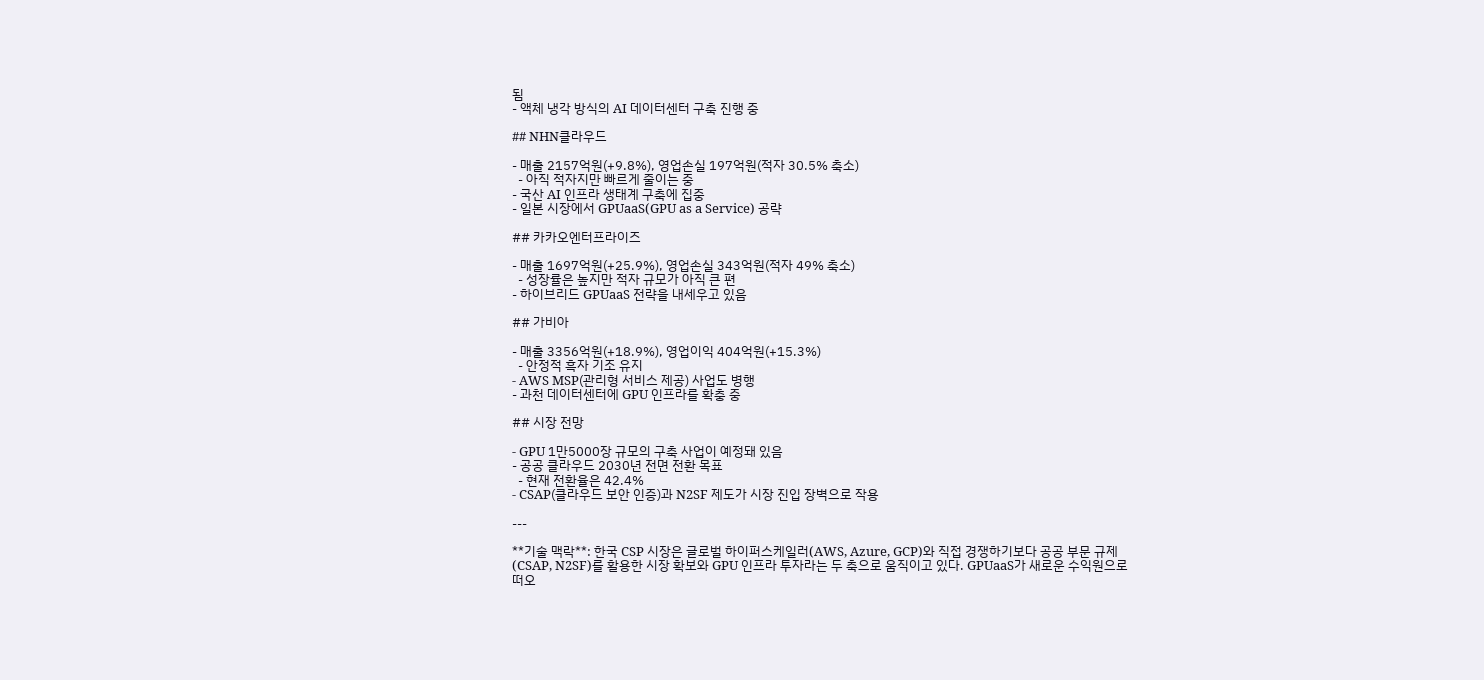됨
- 액체 냉각 방식의 AI 데이터센터 구축 진행 중

## NHN클라우드

- 매출 2157억원(+9.8%), 영업손실 197억원(적자 30.5% 축소)
  - 아직 적자지만 빠르게 줄이는 중
- 국산 AI 인프라 생태계 구축에 집중
- 일본 시장에서 GPUaaS(GPU as a Service) 공략

## 카카오엔터프라이즈

- 매출 1697억원(+25.9%), 영업손실 343억원(적자 49% 축소)
  - 성장률은 높지만 적자 규모가 아직 큰 편
- 하이브리드 GPUaaS 전략을 내세우고 있음

## 가비아

- 매출 3356억원(+18.9%), 영업이익 404억원(+15.3%)
  - 안정적 흑자 기조 유지
- AWS MSP(관리형 서비스 제공) 사업도 병행
- 과천 데이터센터에 GPU 인프라를 확충 중

## 시장 전망

- GPU 1만5000장 규모의 구축 사업이 예정돼 있음
- 공공 클라우드 2030년 전면 전환 목표
  - 현재 전환율은 42.4%
- CSAP(클라우드 보안 인증)과 N2SF 제도가 시장 진입 장벽으로 작용

---

**기술 맥락**: 한국 CSP 시장은 글로벌 하이퍼스케일러(AWS, Azure, GCP)와 직접 경쟁하기보다 공공 부문 규제(CSAP, N2SF)를 활용한 시장 확보와 GPU 인프라 투자라는 두 축으로 움직이고 있다. GPUaaS가 새로운 수익원으로 떠오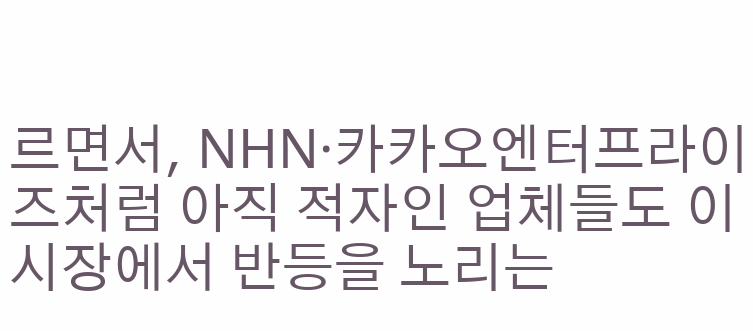르면서, NHN·카카오엔터프라이즈처럼 아직 적자인 업체들도 이 시장에서 반등을 노리는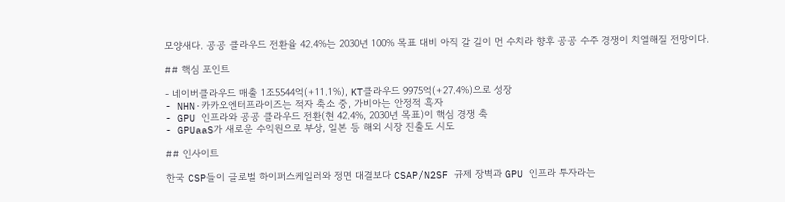모양새다. 공공 클라우드 전환율 42.4%는 2030년 100% 목표 대비 아직 갈 길이 먼 수치라 향후 공공 수주 경쟁이 치열해질 전망이다.

## 핵심 포인트

- 네이버클라우드 매출 1조5544억(+11.1%), KT클라우드 9975억(+27.4%)으로 성장
- NHN·카카오엔터프라이즈는 적자 축소 중, 가비아는 안정적 흑자
- GPU 인프라와 공공 클라우드 전환(현 42.4%, 2030년 목표)이 핵심 경쟁 축
- GPUaaS가 새로운 수익원으로 부상, 일본 등 해외 시장 진출도 시도

## 인사이트

한국 CSP들이 글로벌 하이퍼스케일러와 정면 대결보다 CSAP/N2SF 규제 장벽과 GPU 인프라 투자라는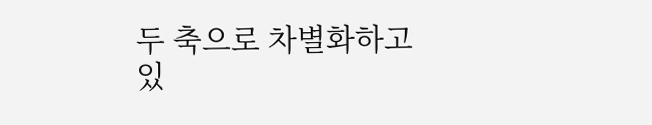두 축으로 차별화하고 있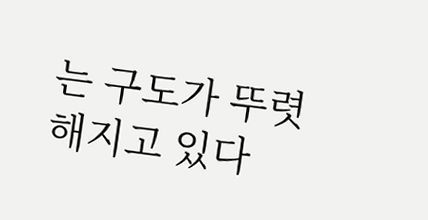는 구도가 뚜렷해지고 있다